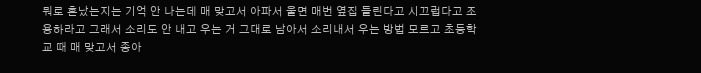뭐로 혼났는지는 기억 안 나는데 매 맞고서 아파서 울면 매번 옆집 들린다고 시끄럽다고 조용하라고 그래서 소리도 안 내고 우는 거 그대로 남아서 소리내서 우는 방법 모르고 초등학교 때 매 맞고서 종아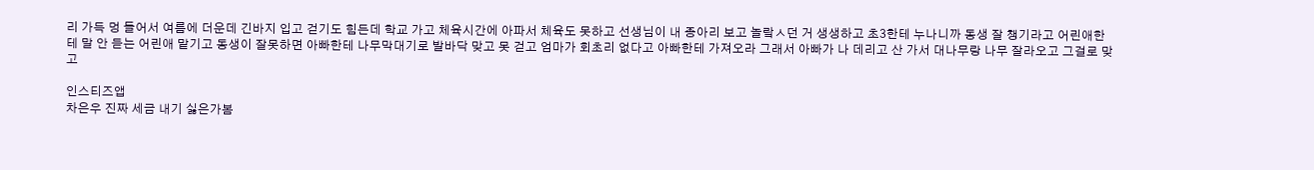리 가득 멍 들어서 여름에 더운데 긴바지 입고 걷기도 힘든데 학교 가고 체육시간에 아파서 체육도 못하고 선생님이 내 종아리 보고 놀랔ㅅ던 거 생생하고 초3한테 누나니까 동생 잘 챙기라고 어린애한테 말 안 듣는 어린애 맡기고 동생이 잘못하면 아빠한테 나무막대기로 발바닥 맞고 못 걷고 엄마가 회초리 없다고 아빠한테 가져오라 그래서 아빠가 나 데리고 산 가서 대나무랑 나무 잘라오고 그걸로 맞고

인스티즈앱
차은우 진짜 세금 내기 싫은가봄